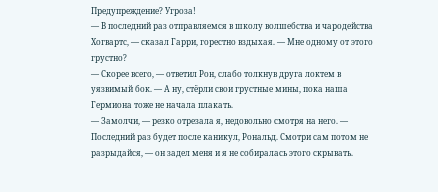Предупреждение? Угроза!
— В последний раз отправляемся в школу волшебства и чародейства Хогвартс, — сказал Гарри, горестно вздыхая. — Мне одному от этого грустно?
— Скорее всего, — ответил Рон, слабо толкнув друга локтем в уязвимый бок. — А ну, стёрли свои грустные мины, пока наша Гермиона тоже не начала плакать.
— Замолчи, — резко отрезала я, недовольно смотря на него. — Последний раз будет после каникул, Рональд. Смотри сам потом не разрыдайся, — он задел меня и я не собиралась этого скрывать.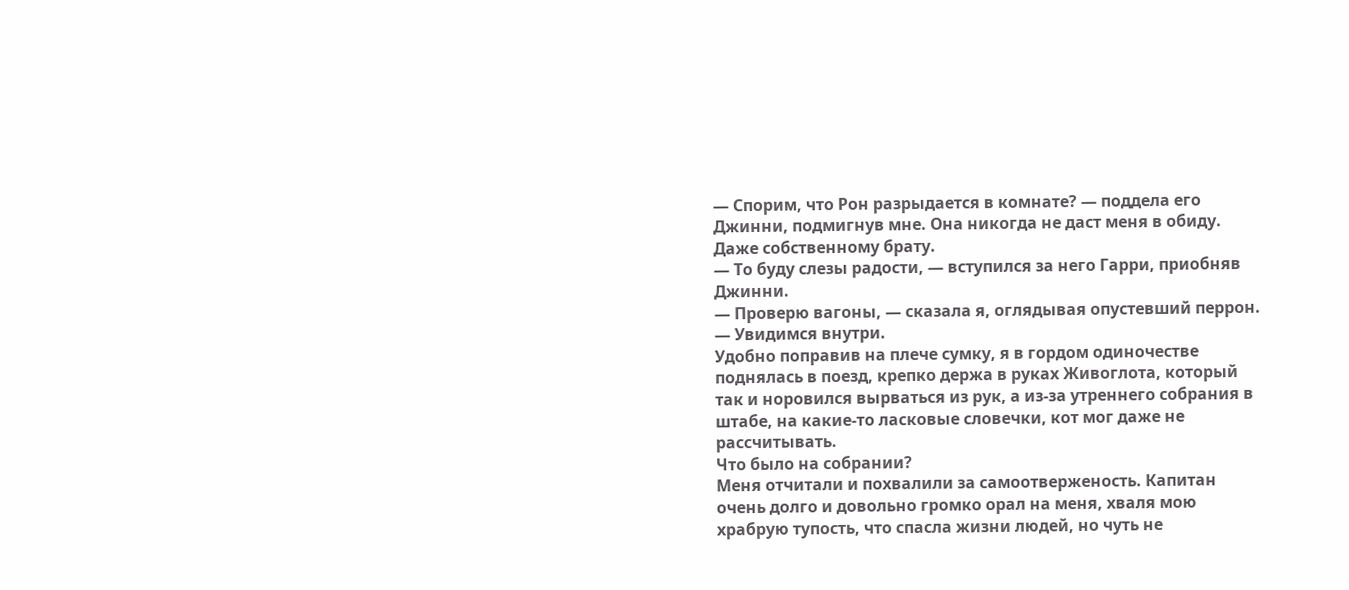— Спорим, что Рон разрыдается в комнате? — поддела его Джинни, подмигнув мне. Она никогда не даст меня в обиду. Даже собственному брату.
— То буду слезы радости, — вступился за него Гарри, приобняв Джинни.
— Проверю вагоны, — сказала я, оглядывая опустевший перрон. — Увидимся внутри.
Удобно поправив на плече сумку, я в гордом одиночестве поднялась в поезд, крепко держа в руках Живоглота, который так и норовился вырваться из рук, а из-за утреннего собрания в штабе, на какие-то ласковые словечки, кот мог даже не рассчитывать.
Что было на собрании?
Меня отчитали и похвалили за самоотверженость. Капитан очень долго и довольно громко орал на меня, хваля мою храбрую тупость, что спасла жизни людей, но чуть не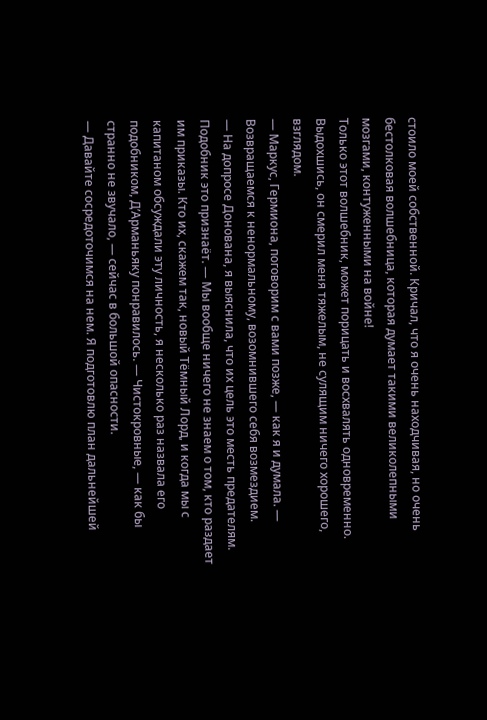стоило моей собственной. Кричал, что я очень находчивая, но очень бестолковая волшебница, которая думает такими великолепными мозгами, контуженными на войне!
Только этот волшебник, может порицать и восхвалять одновременно.
Выдохшись, он смерил меня тяжелым, не сулящим ничего хорошего, взглядом.
— Маркус, Гермиона, поговорим с вами позже, — как я и думала. — Возвращаемся к ненормальному, возомнившего себя возмездием.
— На допросе Донована, я выяснила, что их цель это месть предателям. Подобник это признаёт. — Мы вообще ничего не знаем о том, кто раздает им приказы. Кто их, скажем так, новый Тёмный Лорд, и когда мы с капитаном обсуждали эту личность, я несколько раз назвала его подобником, Д’Арманьяку понравилось. — Чистокровные, — как бы странно не звучало, — сейчас в большой опасности.
— Давайте сосредоточимся на нем. Я подготовлю план дальнейшей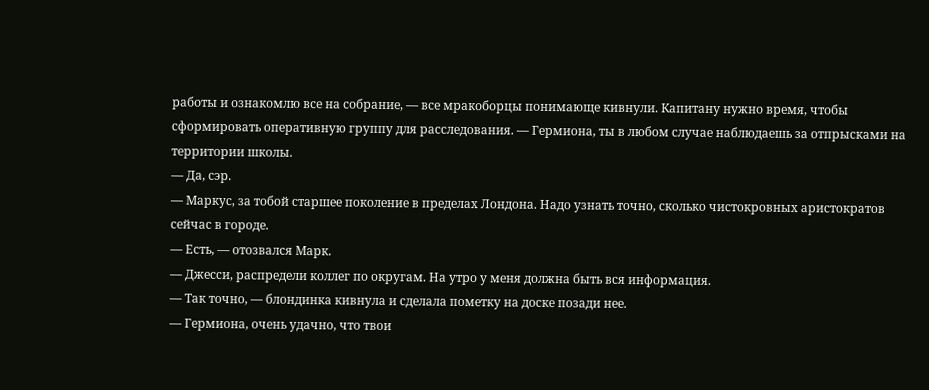работы и ознакомлю все на собрание, — все мракоборцы понимающе кивнули. Капитану нужно время, чтобы сформировать оперативную группу для расследования. — Гермиона, ты в любом случае наблюдаешь за отпрысками на территории школы.
— Да, сэр.
— Маркус, за тобой старшее поколение в пределах Лондона. Надо узнать точно, сколько чистокровных аристократов сейчас в городе.
— Есть, — отозвался Марк.
— Джесси, распредели коллег по округам. На утро у меня должна быть вся информация.
— Так точно, — блондинка кивнула и сделала пометку на доске позади нее.
— Гермиона, очень удачно, что твои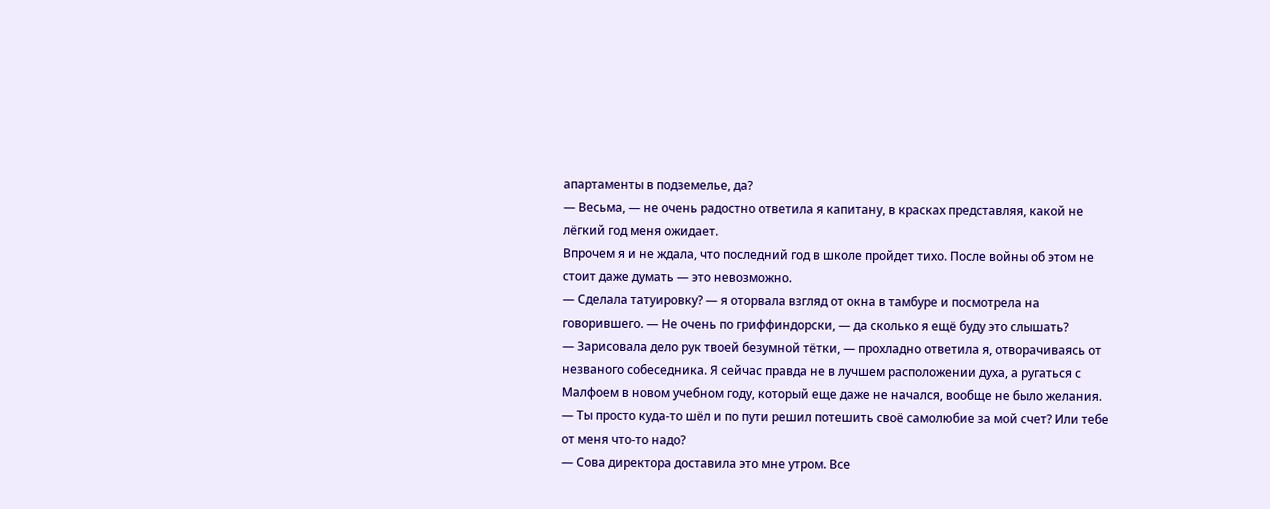апартаменты в подземелье, да?
— Весьма, — не очень радостно ответила я капитану, в красках представляя, какой не лёгкий год меня ожидает.
Впрочем я и не ждала, что последний год в школе пройдет тихо. После войны об этом не стоит даже думать — это невозможно.
— Сделала татуировку? — я оторвала взгляд от окна в тамбуре и посмотрела на говорившего. — Не очень по гриффиндорски, — да сколько я ещё буду это слышать?
— Зарисовала дело рук твоей безумной тётки, — прохладно ответила я, отворачиваясь от незваного собеседника. Я сейчас правда не в лучшем расположении духа, а ругаться с Малфоем в новом учебном году, который еще даже не начался, вообще не было желания. — Ты просто куда-то шёл и по пути решил потешить своё самолюбие за мой счет? Или тебе от меня что-то надо?
— Сова директора доставила это мне утром. Все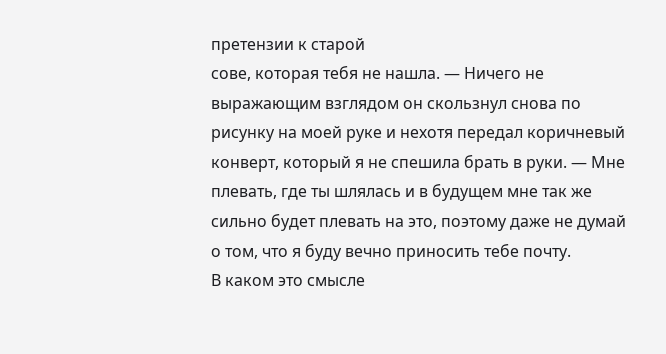претензии к старой
сове, которая тебя не нашла. — Ничего не выражающим взглядом он скользнул снова по рисунку на моей руке и нехотя передал коричневый конверт, который я не спешила брать в руки. — Мне плевать, где ты шлялась и в будущем мне так же сильно будет плевать на это, поэтому даже не думай о том, что я буду вечно приносить тебе почту.
В каком это смысле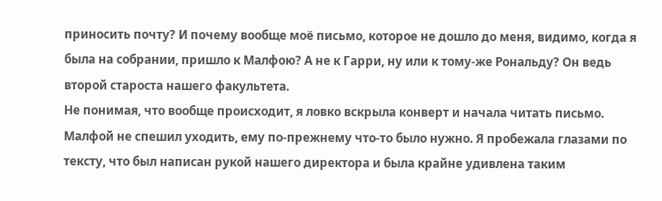приносить почту? И почему вообще моё письмо, которое не дошло до меня, видимо, когда я была на собрании, пришло к Малфою? А не к Гарри, ну или к тому-же Рональду? Он ведь второй староста нашего факультета.
Не понимая, что вообще происходит, я ловко вскрыла конверт и начала читать письмо. Малфой не спешил уходить, ему по-прежнему что-то было нужно. Я пробежала глазами по тексту, что был написан рукой нашего директора и была крайне удивлена таким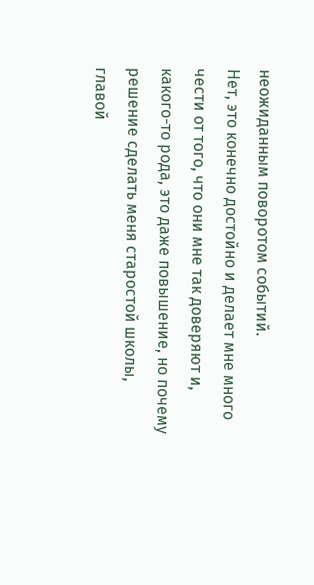неожиданным поворотом событий.
Нет, это конечно достойно и делает мне много чести от того, что они мне так доверяют и, какого-то рода, это даже повышение, но почему решение сделать меня старостой школы, главой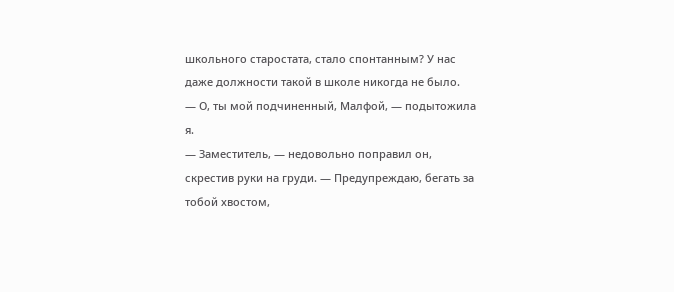школьного старостата, стало спонтанным? У нас даже должности такой в школе никогда не было.
— О, ты мой подчиненный, Малфой, — подытожила я.
— Заместитель, — недовольно поправил он, скрестив руки на груди. — Предупреждаю, бегать за тобой хвостом,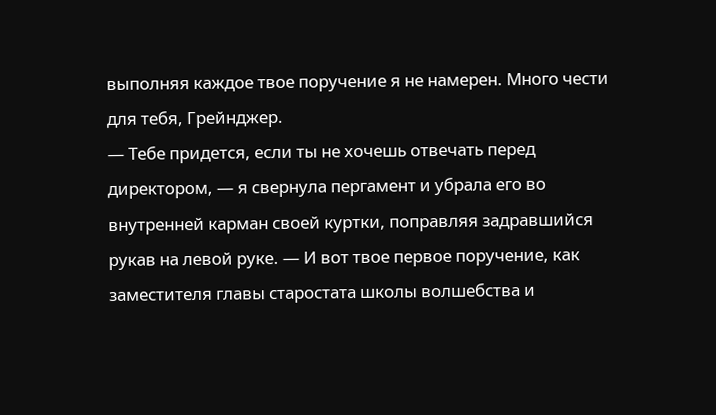выполняя каждое твое поручение я не намерен. Много чести для тебя, Грейнджер.
— Тебе придется, если ты не хочешь отвечать перед директором, — я свернула пергамент и убрала его во внутренней карман своей куртки, поправляя задравшийся рукав на левой руке. — И вот твое первое поручение, как заместителя главы старостата школы волшебства и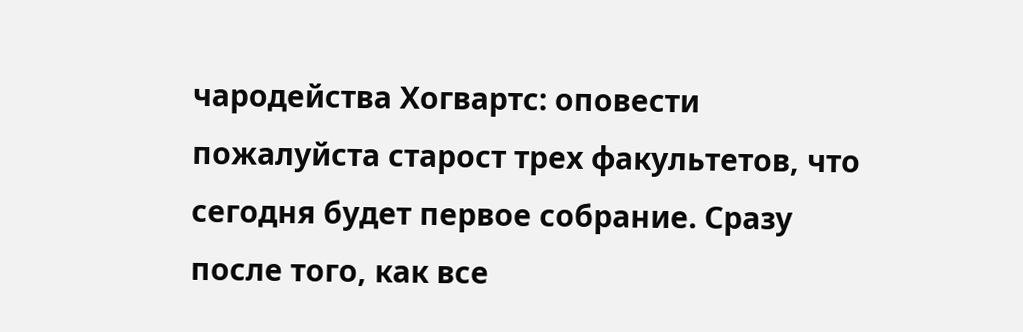чародейства Хогвартс: оповести пожалуйста старост трех факультетов, что сегодня будет первое собрание. Сразу после того, как все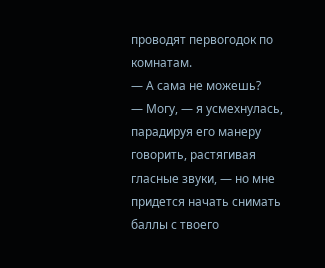проводят первогодок по комнатам.
— А сама не можешь?
— Могу, — я усмехнулась, парадируя его манеру говорить, растягивая гласные звуки, — но мне придется начать снимать баллы с твоего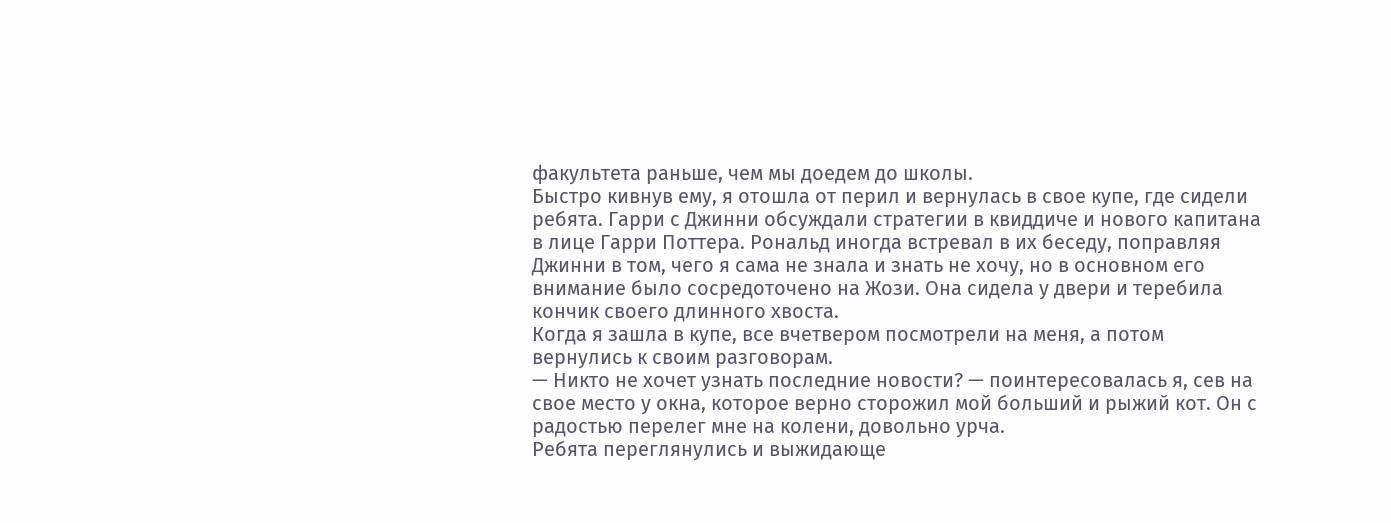факультета раньше, чем мы доедем до школы.
Быстро кивнув ему, я отошла от перил и вернулась в свое купе, где сидели ребята. Гарри с Джинни обсуждали стратегии в квиддиче и нового капитана в лице Гарри Поттера. Рональд иногда встревал в их беседу, поправляя Джинни в том, чего я сама не знала и знать не хочу, но в основном его внимание было сосредоточено на Жози. Она сидела у двери и теребила кончик своего длинного хвоста.
Когда я зашла в купе, все вчетвером посмотрели на меня, а потом вернулись к своим разговорам.
— Никто не хочет узнать последние новости? — поинтересовалась я, сев на свое место у окна, которое верно сторожил мой больший и рыжий кот. Он с радостью перелег мне на колени, довольно урча.
Ребята переглянулись и выжидающе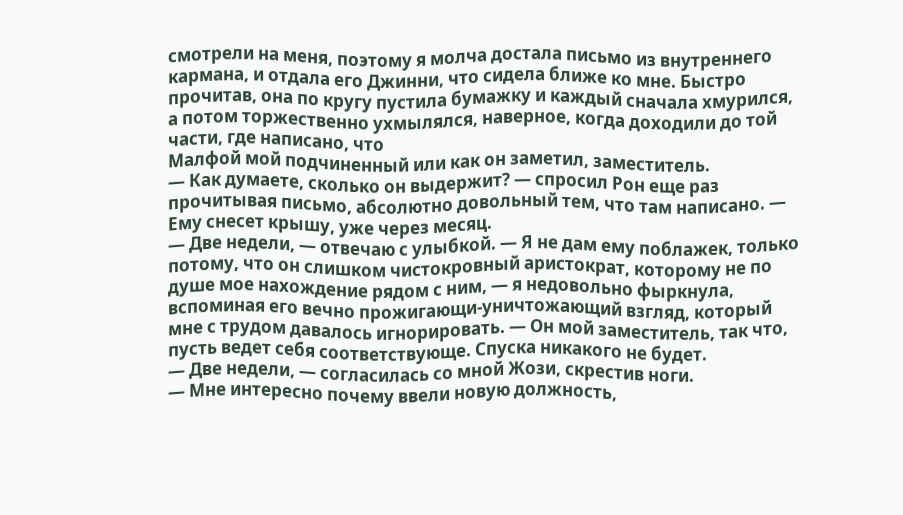смотрели на меня, поэтому я молча достала письмо из внутреннего кармана, и отдала его Джинни, что сидела ближе ко мне. Быстро прочитав, она по кругу пустила бумажку и каждый сначала хмурился, а потом торжественно ухмылялся, наверное, когда доходили до той части, где написано, что
Малфой мой подчиненный или как он заметил, заместитель.
— Как думаете, сколько он выдержит? — спросил Рон еще раз прочитывая письмо, абсолютно довольный тем, что там написано. —
Ему снесет крышу, уже через месяц.
— Две недели, — отвечаю с улыбкой. — Я не дам ему поблажек, только потому, что он слишком чистокровный аристократ, которому не по душе мое нахождение рядом с ним, — я недовольно фыркнула, вспоминая его вечно прожигающи-уничтожающий взгляд, который мне с трудом давалось игнорировать. — Он мой заместитель, так что, пусть ведет себя соответствующе. Спуска никакого не будет.
— Две недели, — согласилась со мной Жози, скрестив ноги.
— Мне интересно почему ввели новую должность,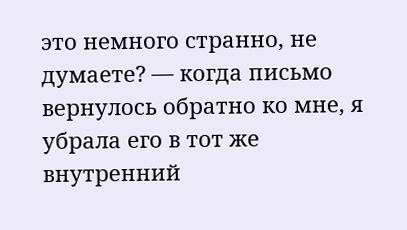это немного странно, не думаете? — когда письмо вернулось обратно ко мне, я убрала его в тот же внутренний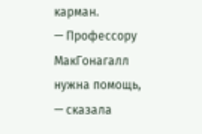карман.
— Профессору МакГонагалл нужна помощь, — сказала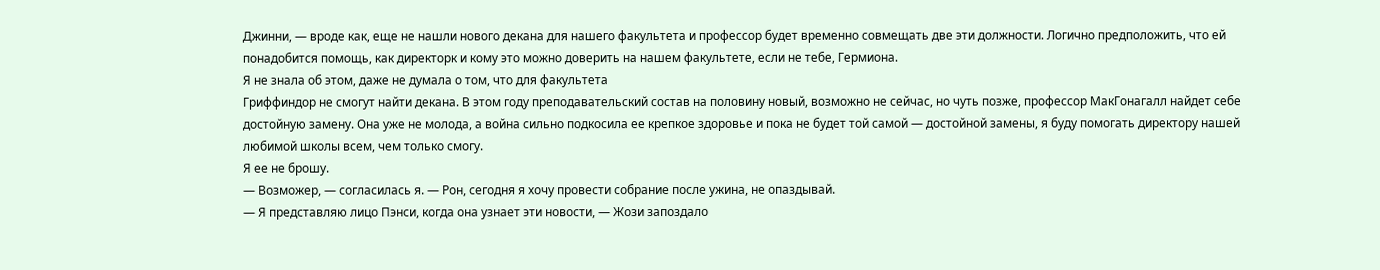Джинни, — вроде как, еще не нашли нового декана для нашего факультета и профессор будет временно совмещать две эти должности. Логично предположить, что ей понадобится помощь, как директорк и кому это можно доверить на нашем факультете, если не тебе, Гермиона.
Я не знала об этом, даже не думала о том, что для факультета
Гриффиндор не смогут найти декана. В этом году преподавательский состав на половину новый, возможно не сейчас, но чуть позже, профессор МакГонагалл найдет себе достойную замену. Она уже не молода, а война сильно подкосила ее крепкое здоровье и пока не будет той самой — достойной замены, я буду помогать директору нашей любимой школы всем, чем только смогу.
Я ее не брошу.
— Возможер, — согласилась я. — Рон, сегодня я хочу провести собрание после ужина, не опаздывай.
— Я представляю лицо Пэнси, когда она узнает эти новости, — Жози запоздало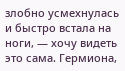злобно усмехнулась и быстро встала на ноги, — хочу видеть это сама. Гермиона,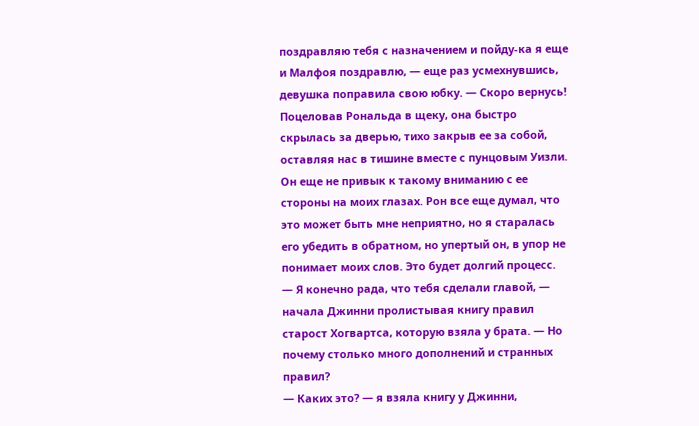поздравляю тебя с назначением и пойду-ка я еще и Малфоя поздравлю, — еще раз усмехнувшись, девушка поправила свою юбку. — Скоро вернусь!
Поцеловав Рональда в щеку, она быстро скрылась за дверью, тихо закрыв ее за собой, оставляя нас в тишине вместе с пунцовым Уизли. Он еще не привык к такому вниманию с ее стороны на моих глазах. Рон все еще думал, что это может быть мне неприятно, но я старалась его убедить в обратном, но упертый он, в упор не понимает моих слов. Это будет долгий процесс.
— Я конечно рада, что тебя сделали главой, — начала Джинни пролистывая книгу правил старост Хогвартса, которую взяла у брата. — Но почему столько много дополнений и странных правил?
— Каких это? — я взяла книгу у Джинни,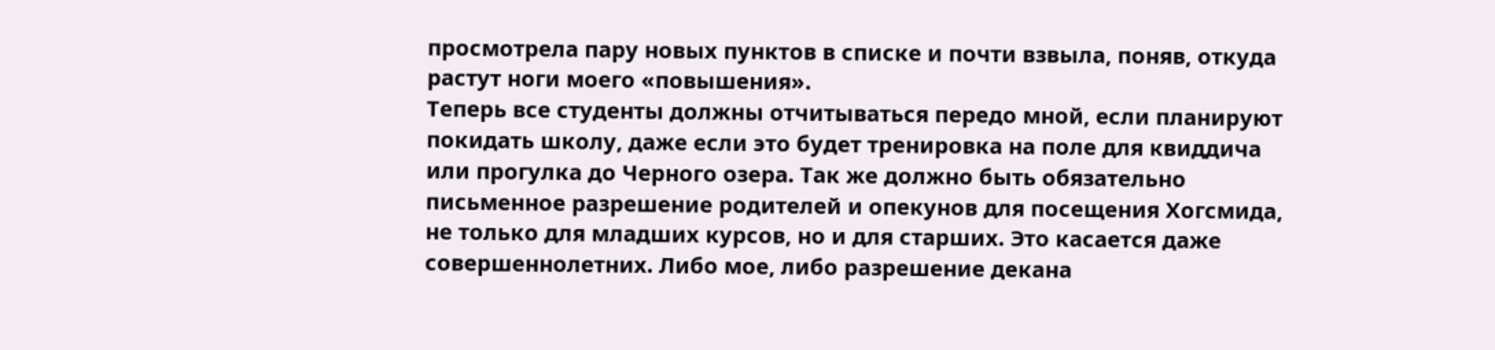просмотрела пару новых пунктов в списке и почти взвыла, поняв, откуда растут ноги моего «повышения».
Теперь все студенты должны отчитываться передо мной, если планируют покидать школу, даже если это будет тренировка на поле для квиддича или прогулка до Черного озера. Так же должно быть обязательно письменное разрешение родителей и опекунов для посещения Хогсмида, не только для младших курсов, но и для старших. Это касается даже совершеннолетних. Либо мое, либо разрешение декана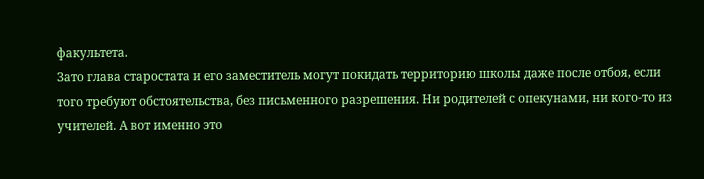факультета.
Зато глава старостата и его заместитель могут покидать территорию школы даже после отбоя, если того требуют обстоятельства, без письменного разрешения. Ни родителей с опекунами, ни кого-то из учителей. А вот именно это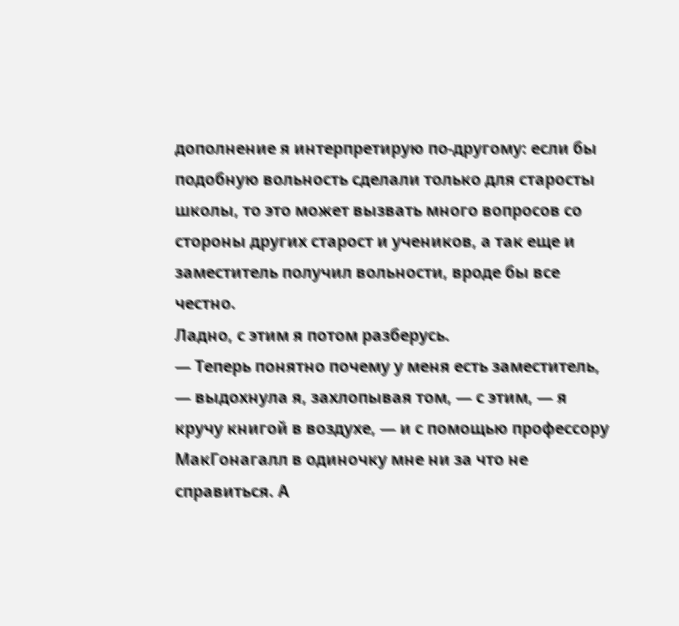дополнение я интерпретирую по-другому: если бы подобную вольность сделали только для старосты школы, то это может вызвать много вопросов со стороны других старост и учеников, а так еще и заместитель получил вольности, вроде бы все честно.
Ладно, с этим я потом разберусь.
— Теперь понятно почему у меня есть заместитель, — выдохнула я, захлопывая том, — с этим, — я кручу книгой в воздухе, — и с помощью профессору МакГонагалл в одиночку мне ни за что не справиться. А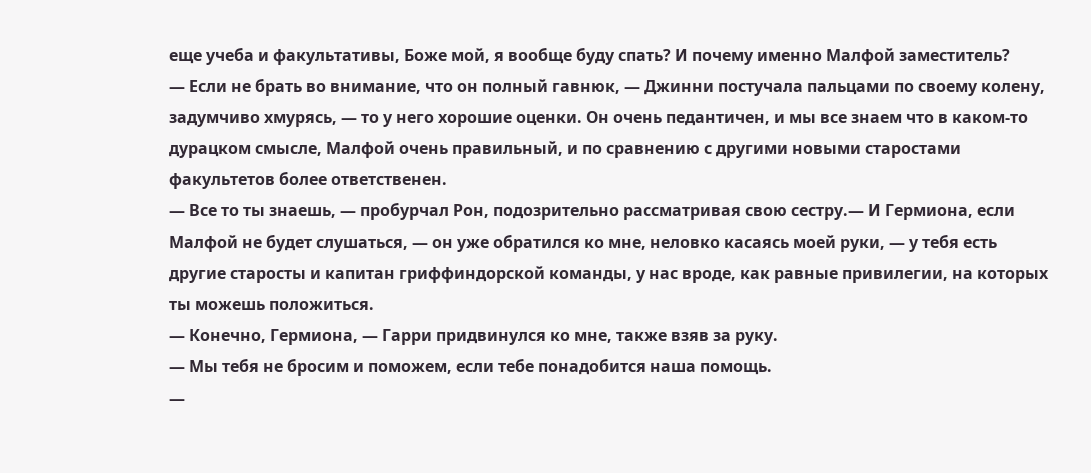еще учеба и факультативы, Боже мой, я вообще буду спать? И почему именно Малфой заместитель?
— Если не брать во внимание, что он полный гавнюк, — Джинни постучала пальцами по своему колену, задумчиво хмурясь, — то у него хорошие оценки. Он очень педантичен, и мы все знаем что в каком-то дурацком смысле, Малфой очень правильный, и по сравнению с другими новыми старостами факультетов более ответственен.
— Все то ты знаешь, — пробурчал Рон, подозрительно рассматривая свою сестру.— И Гермиона, если Малфой не будет слушаться, — он уже обратился ко мне, неловко касаясь моей руки, — у тебя есть другие старосты и капитан гриффиндорской команды, у нас вроде, как равные привилегии, на которых ты можешь положиться.
— Конечно, Гермиона, — Гарри придвинулся ко мне, также взяв за руку.
— Мы тебя не бросим и поможем, если тебе понадобится наша помощь.
—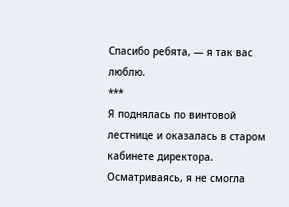Спасибо ребята, — я так вас люблю.
***
Я поднялась по винтовой лестнице и оказалась в старом кабинете директора. Осматриваясь, я не смогла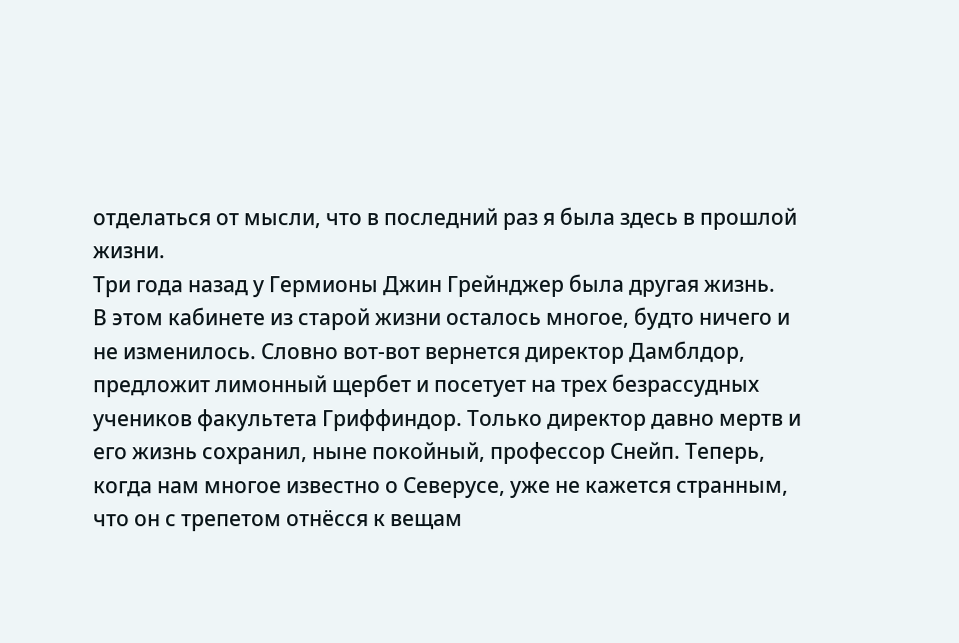отделаться от мысли, что в последний раз я была здесь в прошлой жизни.
Три года назад у Гермионы Джин Грейнджер была другая жизнь.
В этом кабинете из старой жизни осталось многое, будто ничего и не изменилось. Словно вот-вот вернется директор Дамблдор, предложит лимонный щербет и посетует на трех безрассудных учеников факультета Гриффиндор. Только директор давно мертв и его жизнь сохранил, ныне покойный, профессор Снейп. Теперь, когда нам многое известно о Северусе, уже не кажется странным, что он с трепетом отнёсся к вещам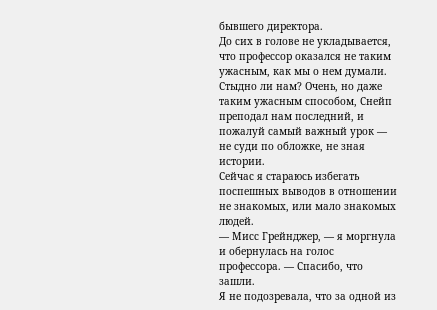бывшего директора.
До сих в голове не укладывается, что профессор оказался не таким ужасным, как мы о нем думали. Стыдно ли нам? Очень, но даже таким ужасным способом, Снейп преподал нам последний, и пожалуй самый важный урок — не суди по обложке, не зная истории.
Сейчас я стараюсь избегать поспешных выводов в отношении не знакомых, или мало знакомых людей.
— Мисс Грейнджер, — я моргнула и обернулась на голос профессора. — Спасибо, что зашли.
Я не подозревала, что за одной из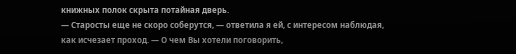книжных полок скрыта потайная дверь.
— Старосты еще не скоро соберутся, — ответила я ей, с интересом наблюдая, как исчезает проход. — О чем Вы хотели поговорить,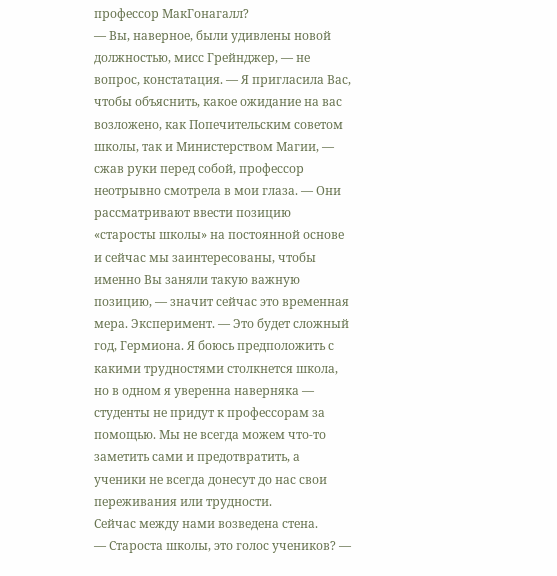профессор МакГонагалл?
— Вы, наверное, были удивлены новой должностью, мисс Грейнджер, — не вопрос, констатация. — Я пригласила Вас, чтобы объяснить, какое ожидание на вас возложено, как Попечительским советом школы, так и Министерством Магии, — сжав руки перед собой, профессор неотрывно смотрела в мои глаза. — Они рассматривают ввести позицию «старосты школы» на постоянной основе и сейчас мы заинтересованы, чтобы именно Вы заняли такую важную позицию, — значит сейчас это временная мера. Эксперимент. — Это будет сложный год, Гермиона. Я боюсь предположить с какими трудностями столкнется школа, но в одном я уверенна наверняка — студенты не придут к профессорам за помощью. Мы не всегда можем что-то заметить сами и предотвратить, а ученики не всегда донесут до нас свои переживания или трудности.
Сейчас между нами возведена стена.
— Староста школы, это голос учеников? —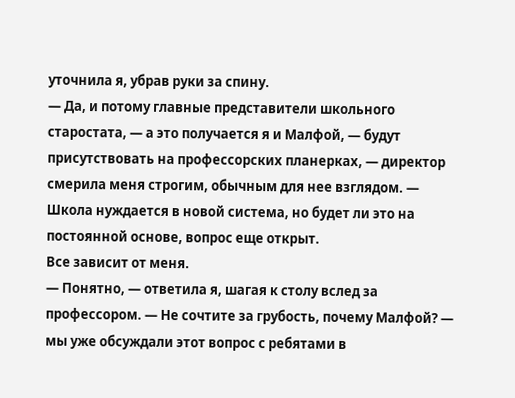уточнила я, убрав руки за спину.
— Да, и потому главные представители школьного старостата, — а это получается я и Малфой, — будут присутствовать на профессорских планерках, — директор смерила меня строгим, обычным для нее взглядом. — Школа нуждается в новой система, но будет ли это на постоянной основе, вопрос еще открыт.
Все зависит от меня.
— Понятно, — ответила я, шагая к столу вслед за профессором. — Не сочтите за грубость, почему Малфой? — мы уже обсуждали этот вопрос с ребятами в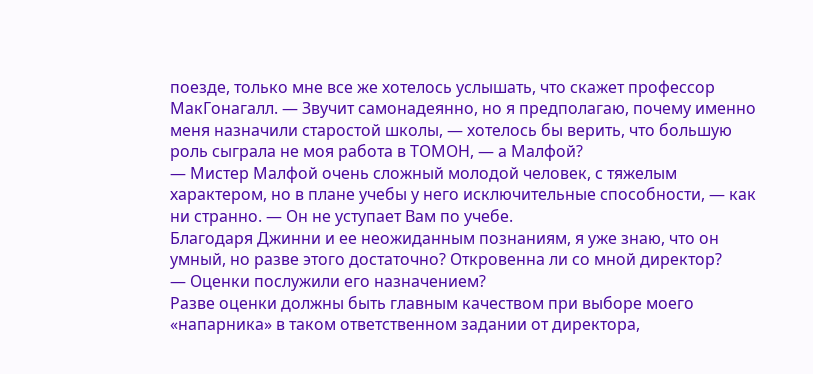поезде, только мне все же хотелось услышать, что скажет профессор МакГонагалл. — Звучит самонадеянно, но я предполагаю, почему именно меня назначили старостой школы, — хотелось бы верить, что большую роль сыграла не моя работа в ТОМОН, — а Малфой?
— Мистер Малфой очень сложный молодой человек, с тяжелым характером, но в плане учебы у него исключительные способности, — как ни странно. — Он не уступает Вам по учебе.
Благодаря Джинни и ее неожиданным познаниям, я уже знаю, что он умный, но разве этого достаточно? Откровенна ли со мной директор?
— Оценки послужили его назначением?
Разве оценки должны быть главным качеством при выборе моего «напарника» в таком ответственном задании от директора,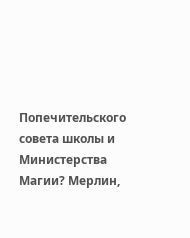Попечительского совета школы и Министерства Магии? Мерлин,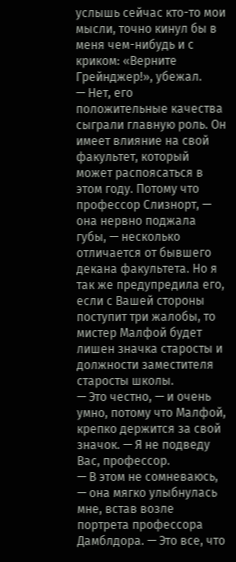услышь сейчас кто-то мои мысли, точно кинул бы в меня чем-нибудь и с криком: «Верните Грейнджер!», убежал.
— Нет, его положительные качества сыграли главную роль. Он имеет влияние на свой факультет, который может распоясаться в этом году. Потому что профессор Слизнорт, — она нервно поджала губы, — несколько отличается от бывшего декана факультета. Но я так же предупредила его, если с Вашей стороны поступит три жалобы, то мистер Малфой будет лишен значка старосты и должности заместителя старосты школы.
— Это честно, — и очень умно, потому что Малфой, крепко держится за свой значок. — Я не подведу Вас, профессор.
— В этом не сомневаюсь, — она мягко улыбнулась мне, встав возле портрета профессора Дамблдора. — Это все, что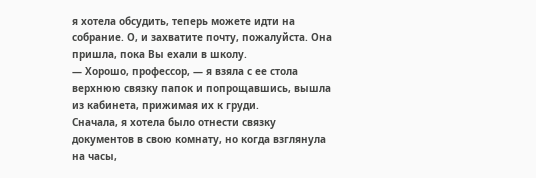я хотела обсудить, теперь можете идти на собрание. О, и захватите почту, пожалуйста. Она пришла, пока Вы ехали в школу.
— Хорошо, профессор, — я взяла с ее стола верхнюю связку папок и попрощавшись, вышла из кабинета, прижимая их к груди.
Сначала, я хотела было отнести связку документов в свою комнату, но когда взглянула на часы,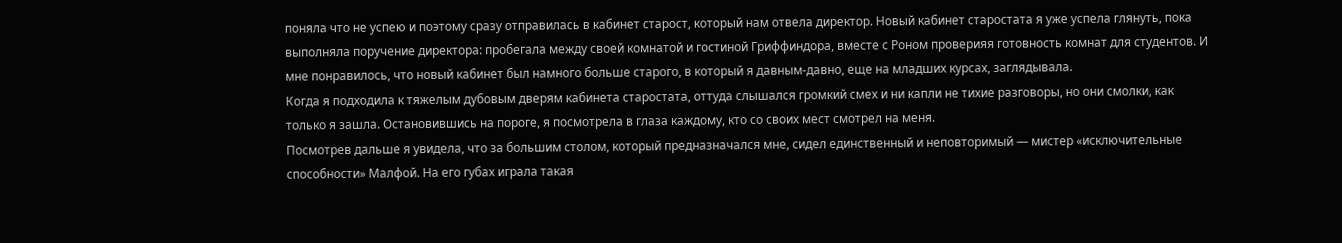поняла что не успею и поэтому сразу отправилась в кабинет старост, который нам отвела директор. Новый кабинет старостата я уже успела глянуть, пока выполняла поручение директора: пробегала между своей комнатой и гостиной Гриффиндора, вместе с Роном проверияя готовность комнат для студентов. И мне понравилось, что новый кабинет был намного больше старого, в который я давным-давно, еще на младших курсах, заглядывала.
Когда я подходила к тяжелым дубовым дверям кабинета старостата, оттуда слышался громкий смех и ни капли не тихие разговоры, но они смолки, как только я зашла. Остановившись на пороге, я посмотрела в глаза каждому, кто со своих мест смотрел на меня.
Посмотрев дальше я увидела, что за большим столом, который предназначался мне, сидел единственный и неповторимый — мистер «исключительные способности» Малфой. На его губах играла такая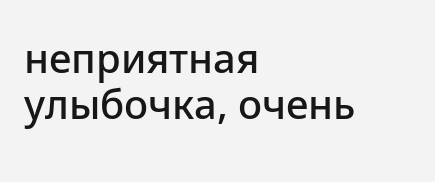неприятная улыбочка, очень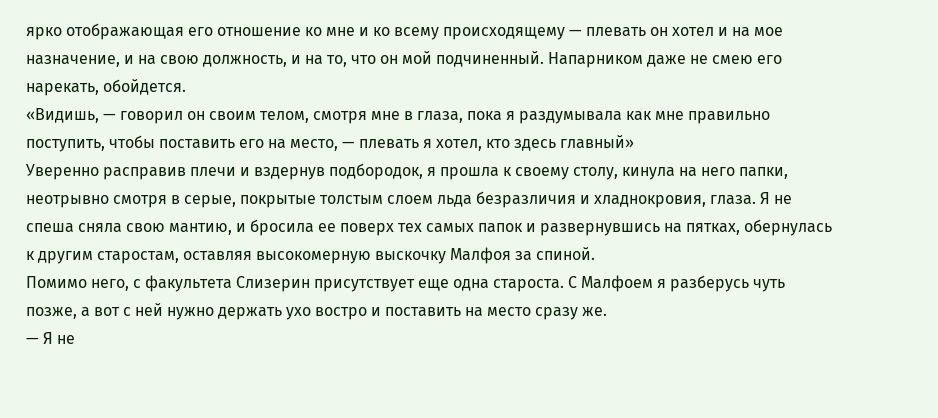ярко отображающая его отношение ко мне и ко всему происходящему — плевать он хотел и на мое назначение, и на свою должность, и на то, что он мой подчиненный. Напарником даже не смею его нарекать, обойдется.
«Видишь, — говорил он своим телом, смотря мне в глаза, пока я раздумывала как мне правильно поступить, чтобы поставить его на место, — плевать я хотел, кто здесь главный»
Уверенно расправив плечи и вздернув подбородок, я прошла к своему столу, кинула на него папки, неотрывно смотря в серые, покрытые толстым слоем льда безразличия и хладнокровия, глаза. Я не спеша сняла свою мантию, и бросила ее поверх тех самых папок и развернувшись на пятках, обернулась к другим старостам, оставляя высокомерную выскочку Малфоя за спиной.
Помимо него, с факультета Слизерин присутствует еще одна староста. С Малфоем я разберусь чуть позже, а вот с ней нужно держать ухо востро и поставить на место сразу же.
— Я не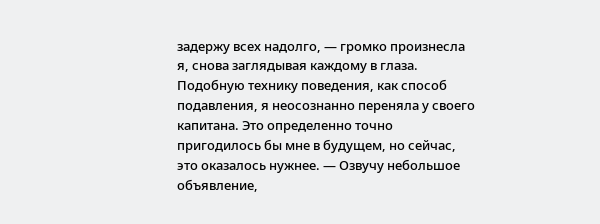задержу всех надолго, — громко произнесла я, снова заглядывая каждому в глаза. Подобную технику поведения, как способ подавления, я неосознанно переняла у своего капитана. Это определенно точно пригодилось бы мне в будущем, но сейчас, это оказалось нужнее. — Озвучу небольшое объявление,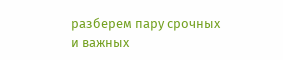разберем пару срочных и важных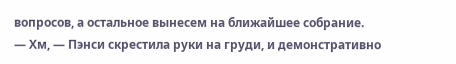вопросов, а остальное вынесем на ближайшее собрание.
— Хм, — Пэнси скрестила руки на груди, и демонстративно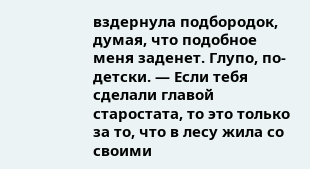вздернула подбородок, думая, что подобное меня заденет. Глупо, по-детски. — Если тебя сделали главой старостата, то это только за то, что в лесу жила со своими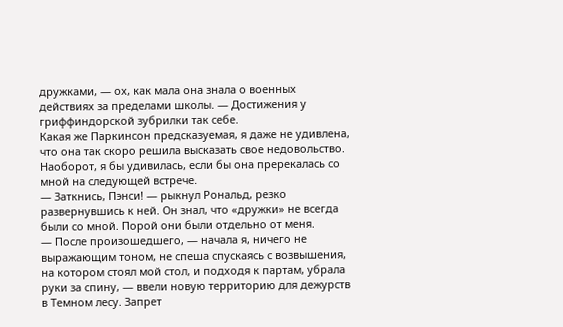дружками, — ох, как мала она знала о военных действиях за пределами школы. — Достижения у гриффиндорской зубрилки так себе.
Какая же Паркинсон предсказуемая, я даже не удивлена, что она так скоро решила высказать свое недовольство. Наоборот, я бы удивилась, если бы она пререкалась со мной на следующей встрече.
— Заткнись, Пэнси! — рыкнул Рональд, резко развернувшись к ней. Он знал, что «дружки» не всегда были со мной. Порой они были отдельно от меня.
— После произошедшего, — начала я, ничего не выражающим тоном, не спеша спускаясь с возвышения, на котором стоял мой стол, и подходя к партам, убрала руки за спину, — ввели новую территорию для дежурств в Темном лесу. Запрет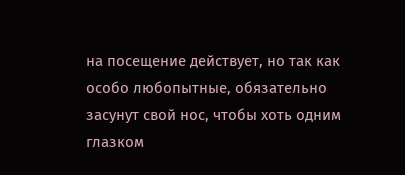на посещение действует, но так как особо любопытные, обязательно засунут свой нос, чтобы хоть одним глазком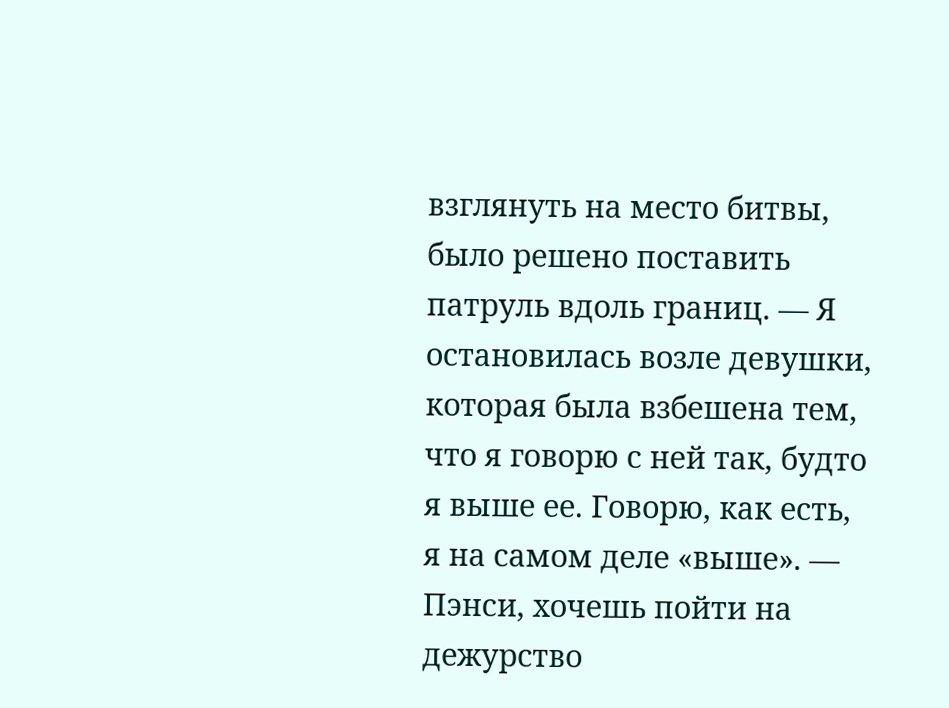взглянуть на место битвы, было решено поставить патруль вдоль границ. — Я остановилась возле девушки, которая была взбешена тем, что я говорю с ней так, будто я выше ее. Говорю, как есть, я на самом деле «выше». — Пэнси, хочешь пойти на дежурство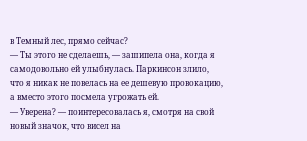в Темный лес, прямо сейчас?
— Ты этого не сделаешь, — зашипела она, когда я самодовольно ей улыбнулась. Паркинсон злило, что я никак не повелась на ее дешевую провокацию, а вместо этого посмела угрожать ей.
— Уверена? — поинтересовалась я, смотря на свой новый значок, что висел на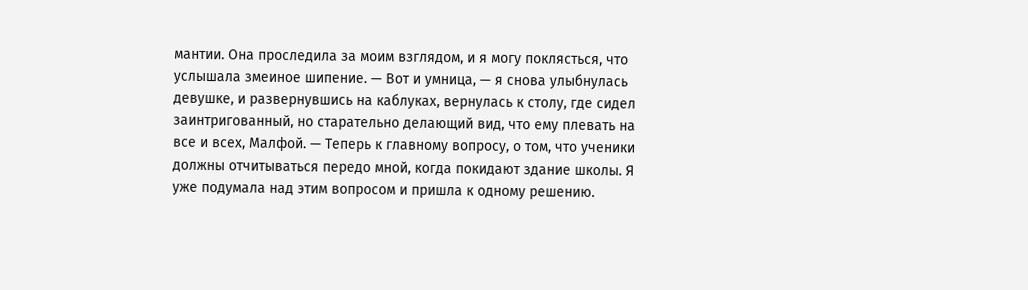мантии. Она проследила за моим взглядом, и я могу поклясться, что услышала змеиное шипение. — Вот и умница, — я снова улыбнулась девушке, и развернувшись на каблуках, вернулась к столу, где сидел заинтригованный, но старательно делающий вид, что ему плевать на все и всех, Малфой. — Теперь к главному вопросу, о том, что ученики должны отчитываться передо мной, когда покидают здание школы. Я уже подумала над этим вопросом и пришла к одному решению.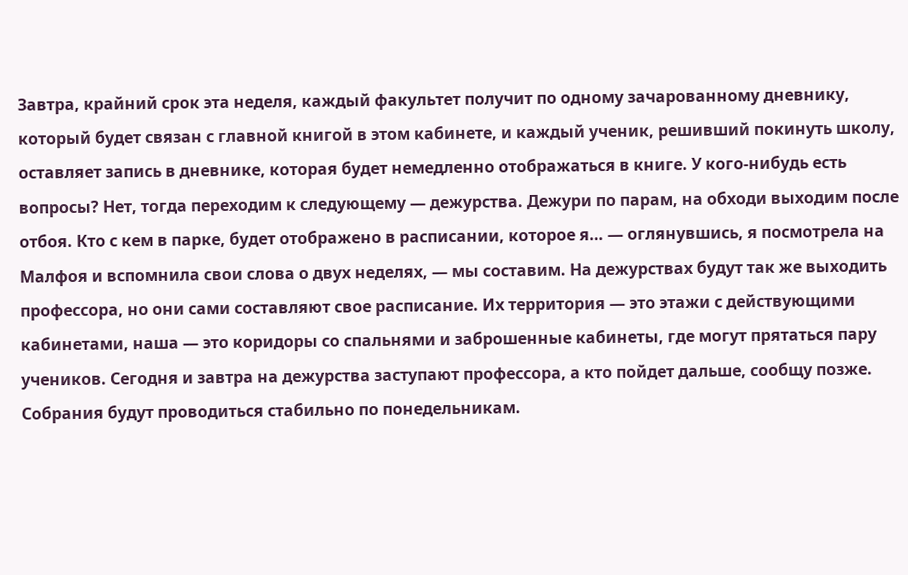Завтра, крайний срок эта неделя, каждый факультет получит по одному зачарованному дневнику, который будет связан с главной книгой в этом кабинете, и каждый ученик, решивший покинуть школу, оставляет запись в дневнике, которая будет немедленно отображаться в книге. У кого-нибудь есть вопросы? Нет, тогда переходим к следующему — дежурства. Дежури по парам, на обходи выходим после отбоя. Кто с кем в парке, будет отображено в расписании, которое я… — оглянувшись, я посмотрела на Малфоя и вспомнила свои слова о двух неделях, — мы составим. На дежурствах будут так же выходить профессора, но они сами составляют свое расписание. Их территория — это этажи с действующими кабинетами, наша — это коридоры со спальнями и заброшенные кабинеты, где могут прятаться пару учеников. Сегодня и завтра на дежурства заступают профессора, а кто пойдет дальше, сообщу позже. Собрания будут проводиться стабильно по понедельникам.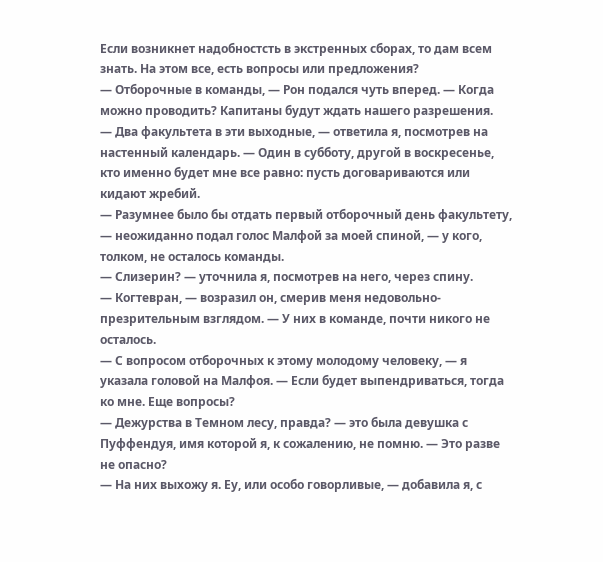Если возникнет надобностсть в экстренных сборах, то дам всем знать. На этом все, есть вопросы или предложения?
— Отборочные в команды, — Рон подался чуть вперед. — Когда можно проводить? Капитаны будут ждать нашего разрешения.
— Два факультета в эти выходные, — ответила я, посмотрев на настенный календарь. — Один в субботу, другой в воскресенье, кто именно будет мне все равно: пусть договариваются или кидают жребий.
— Разумнее было бы отдать первый отборочный день факультету, — неожиданно подал голос Малфой за моей спиной, — у кого, толком, не осталось команды.
— Слизерин? — уточнила я, посмотрев на него, через спину.
— Когтевран, — возразил он, смерив меня недовольно-презрительным взглядом. — У них в команде, почти никого не осталось.
— С вопросом отборочных к этому молодому человеку, — я указала головой на Малфоя. — Если будет выпендриваться, тогда ко мне. Еще вопросы?
— Дежурства в Темном лесу, правда? — это была девушка с Пуффендуя, имя которой я, к сожалению, не помню. — Это разве не опасно?
— На них выхожу я. Еу, или особо говорливые, — добавила я, с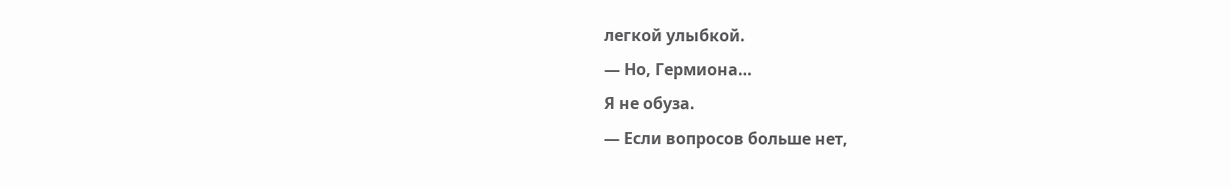легкой улыбкой.
— Но, Гермиона…
Я не обуза.
— Если вопросов больше нет,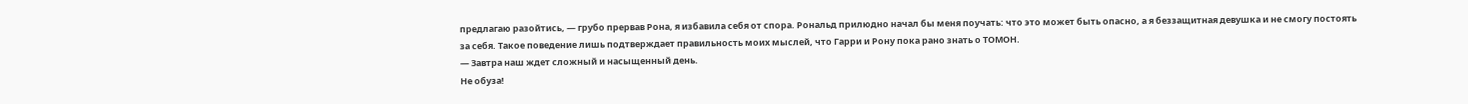предлагаю разойтись, — грубо прервав Рона, я избавила себя от спора. Рональд прилюдно начал бы меня поучать: что это может быть опасно, а я беззащитная девушка и не смогу постоять за себя. Такое поведение лишь подтверждает правильность моих мыслей, что Гарри и Рону пока рано знать о ТОМОН.
— Завтра наш ждет сложный и насыщенный день.
Не обуза!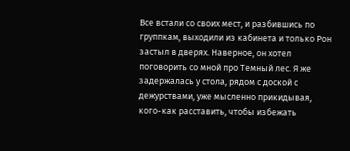Все встали со своих мест, и разбившись по группкам, выходили из кабинета и только Рон застыл в дверях. Наверное, он хотел поговорить со мной про Темный лес. Я же задержалась у стола, рядом с доской с дежурствами, уже мысленно прикидывая, кого-как расставить, чтобы избежать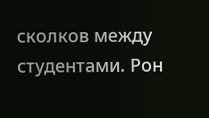сколков между студентами. Рон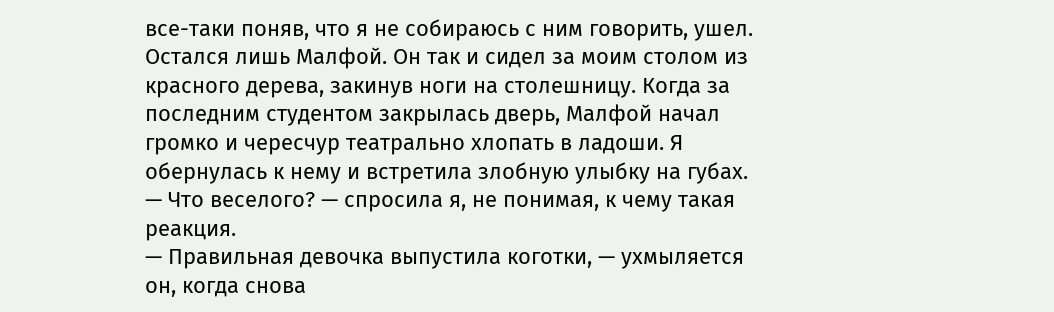все-таки поняв, что я не собираюсь с ним говорить, ушел.
Остался лишь Малфой. Он так и сидел за моим столом из красного дерева, закинув ноги на столешницу. Когда за последним студентом закрылась дверь, Малфой начал громко и чересчур театрально хлопать в ладоши. Я обернулась к нему и встретила злобную улыбку на губах.
— Что веселого? — спросила я, не понимая, к чему такая реакция.
— Правильная девочка выпустила коготки, — ухмыляется он, когда снова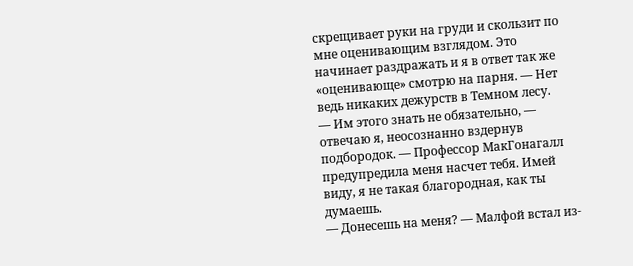скрещивает руки на груди и скользит по мне оценивающим взглядом. Это начинает раздражать и я в ответ так же «оценивающе» смотрю на парня. — Нет ведь никаких дежурств в Темном лесу.
— Им этого знать не обязательно, — отвечаю я, неосознанно вздернув подбородок. — Профессор МакГонагалл предупредила меня насчет тебя. Имей виду, я не такая благородная, как ты думаешь.
— Донесешь на меня? — Малфой встал из-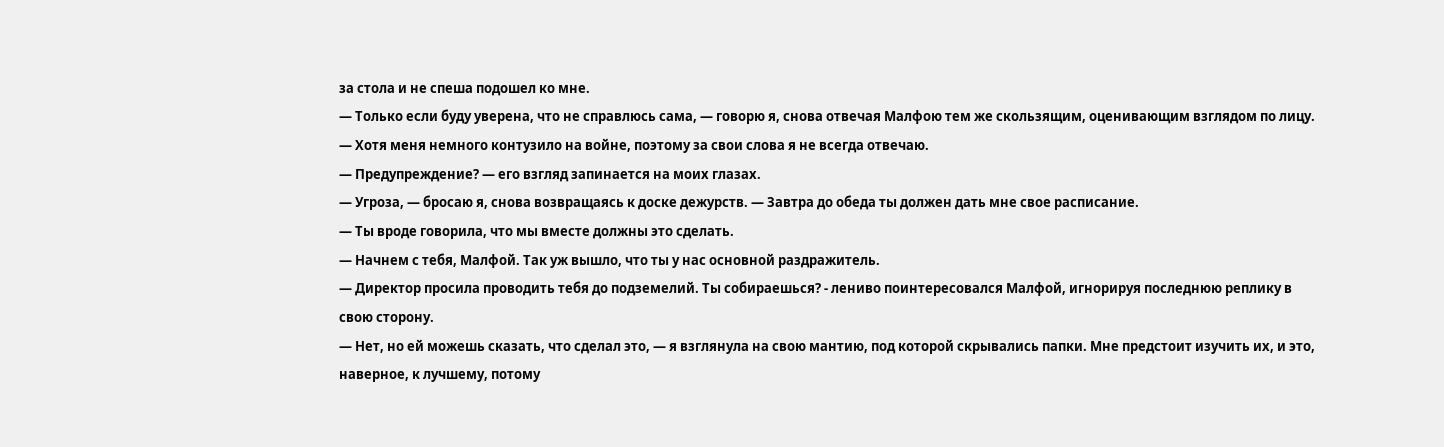за стола и не спеша подошел ко мне.
— Только если буду уверена, что не справлюсь сама, — говорю я, снова отвечая Малфою тем же скользящим, оценивающим взглядом по лицу. — Хотя меня немного контузило на войне, поэтому за свои слова я не всегда отвечаю.
— Предупреждение? — его взгляд запинается на моих глазах.
— Угроза, — бросаю я, снова возвращаясь к доске дежурств. — Завтра до обеда ты должен дать мне свое расписание.
— Ты вроде говорила, что мы вместе должны это сделать.
— Начнем с тебя, Малфой. Так уж вышло, что ты у нас основной раздражитель.
— Директор просила проводить тебя до подземелий. Ты собираешься? - лениво поинтересовался Малфой, игнорируя последнюю реплику в свою сторону.
— Нет, но ей можешь сказать, что сделал это, — я взглянула на свою мантию, под которой скрывались папки. Мне предстоит изучить их, и это, наверное, к лучшему, потому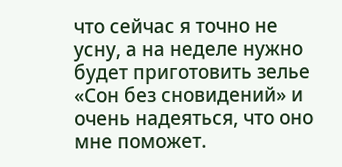что сейчас я точно не усну, а на неделе нужно будет приготовить зелье «Сон без сновидений» и очень надеяться, что оно мне поможет.